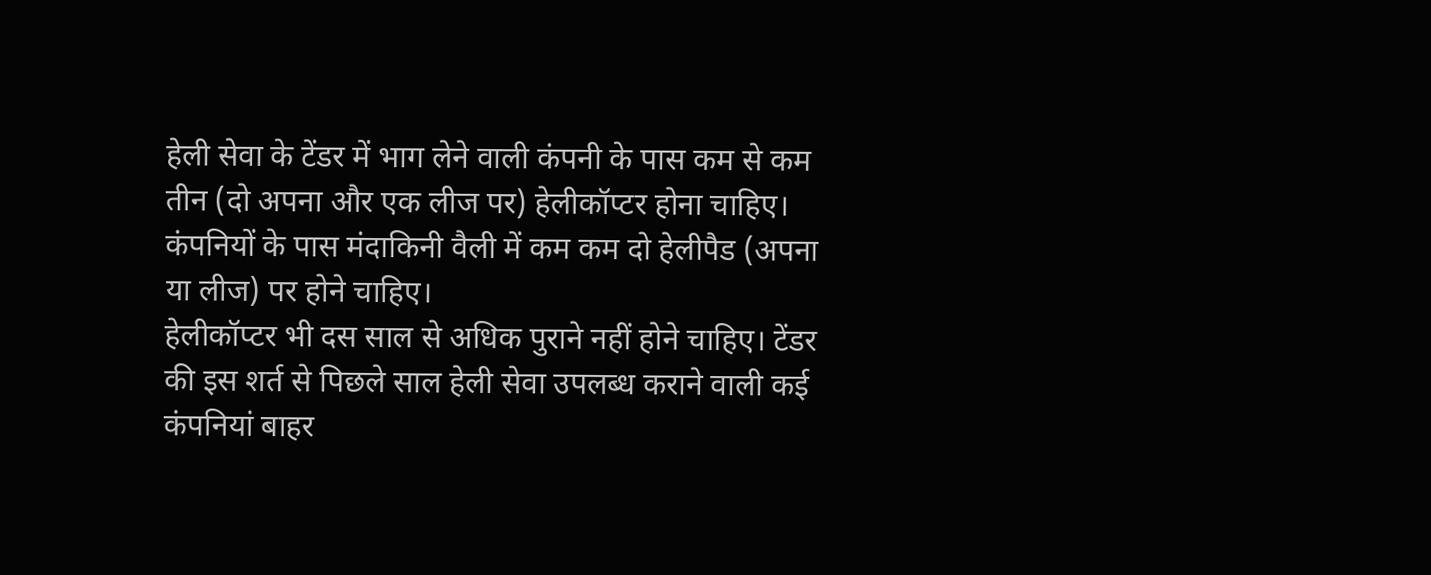हेली सेवा के टेंडर में भाग लेने वाली कंपनी के पास कम से कम तीन (दो अपना और एक लीज पर) हेलीकॉप्टर होना चाहिए। कंपनियों के पास मंदाकिनी वैली में कम कम दो हेलीपैड (अपना या लीज) पर होने चाहिए।
हेलीकॉप्टर भी दस साल से अधिक पुराने नहीं होने चाहिए। टेंडर की इस शर्त से पिछले साल हेली सेवा उपलब्ध कराने वाली कई कंपनियां बाहर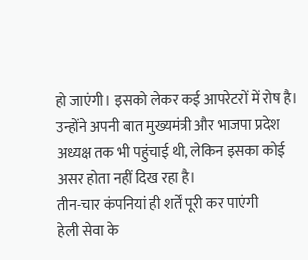हो जाएंगी। इसको लेकर कई आपरेटरों में रोष है। उन्होंने अपनी बात मुख्यमंत्री और भाजपा प्रदेश अध्यक्ष तक भी पहुंचाई थी, लेकिन इसका कोई असर होता नहीं दिख रहा है।
तीन-चार कंपनियां ही शर्तें पूरी कर पाएंगी
हेली सेवा के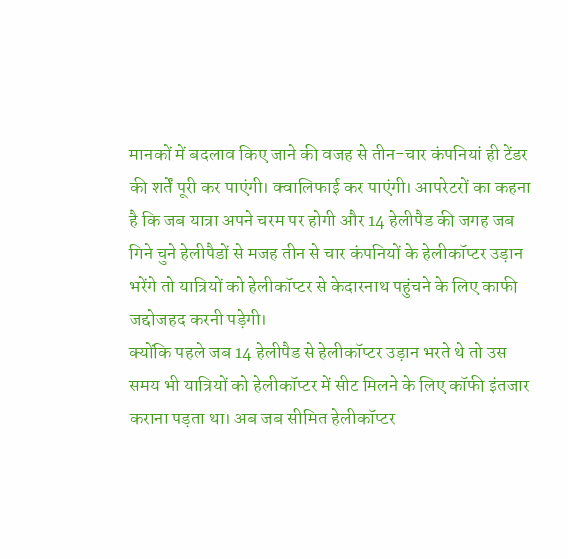मानकों में बदलाव किए जाने की वजह से तीन-चार कंपनियां ही टेंडर की शर्तें पूरी कर पाएंगी। क्वालिफाई कर पाएंगी। आपरेटरों का कहना है कि जब यात्रा अपने चरम पर होगी और 14 हेलीपैड की जगह जब गिने चुने हेलीपैडों से मजह तीन से चार कंपनियों के हेलीकॉप्टर उड़ान भरेंगे तो यात्रियों को हेलीकॉप्टर से केदारनाथ पहुंचने के लिए काफी जद्दोजहद करनी पड़ेगी।
क्योंकि पहले जब 14 हेलीपैड से हेलीकॉप्टर उड़ान भरते थे तो उस समय भी यात्रियों को हेलीकॉप्टर में सीट मिलने के लिए कॉफी इंतजार कराना पड़ता था। अब जब सीमित हेलीकॉप्टर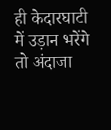ही केदारघाटी में उड़ान भरेंगे तो अंदाजा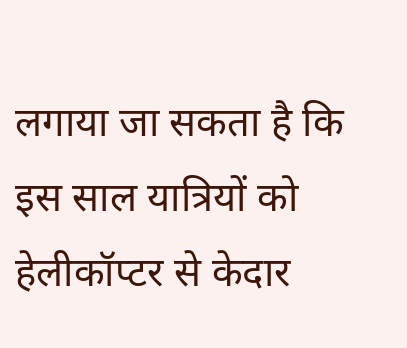लगाया जा सकता है कि इस साल यात्रियों को हेलीकॉप्टर से केदार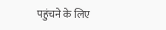पहुंचने के लिए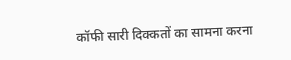कॉफी सारी दिक्कतों का सामना करना